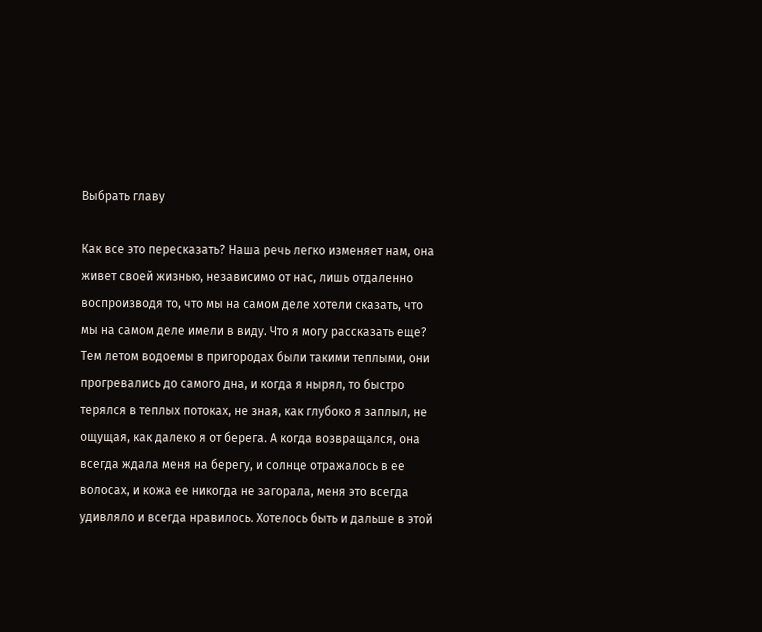Выбрать главу

Как все это пересказать? Наша речь легко изменяет нам, она живет своей жизнью, независимо от нас, лишь отдаленно воспроизводя то, что мы на самом деле хотели сказать, что мы на самом деле имели в виду. Что я могу рассказать еще? Тем летом водоемы в пригородах были такими теплыми, они прогревались до самого дна, и когда я нырял, то быстро терялся в теплых потоках, не зная, как глубоко я заплыл, не ощущая, как далеко я от берега. А когда возвращался, она всегда ждала меня на берегу, и солнце отражалось в ее волосах, и кожа ее никогда не загорала, меня это всегда удивляло и всегда нравилось. Хотелось быть и дальше в этой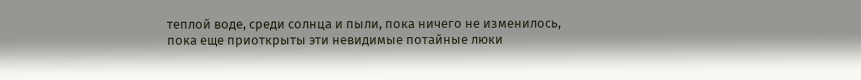теплой воде, среди солнца и пыли, пока ничего не изменилось, пока еще приоткрыты эти невидимые потайные люки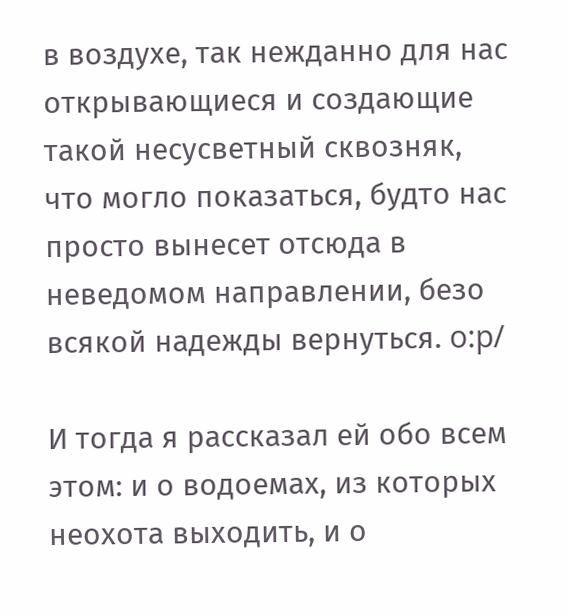в воздухе, так нежданно для нас открывающиеся и создающие такой несусветный сквозняк, что могло показаться, будто нас просто вынесет отсюда в неведомом направлении, безо всякой надежды вернуться. o:p/

И тогда я рассказал ей обо всем этом: и о водоемах, из которых неохота выходить, и о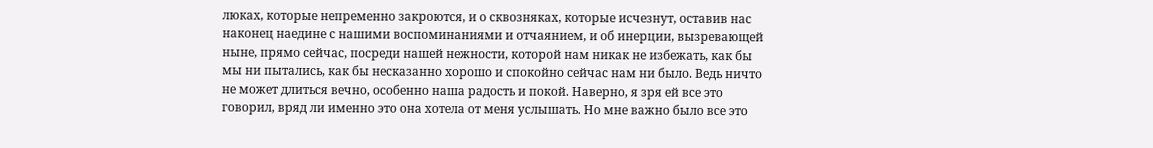люках, которые непременно закроются, и о сквозняках, которые исчезнут, оставив нас наконец наедине с нашими воспоминаниями и отчаянием, и об инерции, вызревающей ныне, прямо сейчас, посреди нашей нежности, которой нам никак не избежать, как бы мы ни пытались, как бы несказанно хорошо и спокойно сейчас нам ни было. Ведь ничто не может длиться вечно, особенно наша радость и покой. Наверно, я зря ей все это говорил, вряд ли именно это она хотела от меня услышать. Но мне важно было все это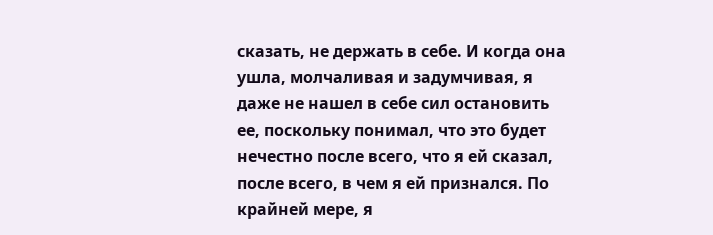сказать, не держать в себе. И когда она ушла, молчаливая и задумчивая, я даже не нашел в себе сил остановить ее, поскольку понимал, что это будет нечестно после всего, что я ей сказал, после всего, в чем я ей признался. По крайней мере, я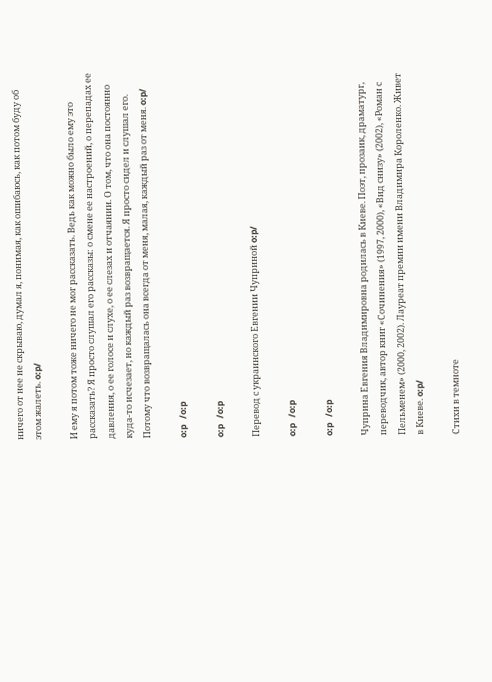ничего от нее не скрываю, думал я, понимая, как ошибаюсь, как потом буду об этом жалеть. o:p/

И ему я потом тоже ничего не мог рассказать. Ведь как можно было ему это рассказать? Я просто слушал его рассказы: о смене ее настроений, о перепадах ее давления, о ее голосе и слухе, о ее слезах и отчаянии. О том, что она постоянно куда-то исчезает, но каждый раз возвращается. Я просто сидел и слушал его. Потому что возвращалась она всегда от меня, малая, каждый раз от меня. o:p/

o:p   /o:p

o:p   /o:p

Перевод с украинского Евгении Чуприной o:p/

o:p   /o:p

o:p   /o:p

Чуприна Евгения Владимировна родилась в Киеве. Поэт, прозаик, драматург, переводчик, автор книг «Сочинения» (1997, 2000), «Вид снизу» (2002), «Роман с Пельменем» (2000, 2002). Лауреат премии имени Владимира Короленко. Живет в Киеве. o:p/

Стихи в темноте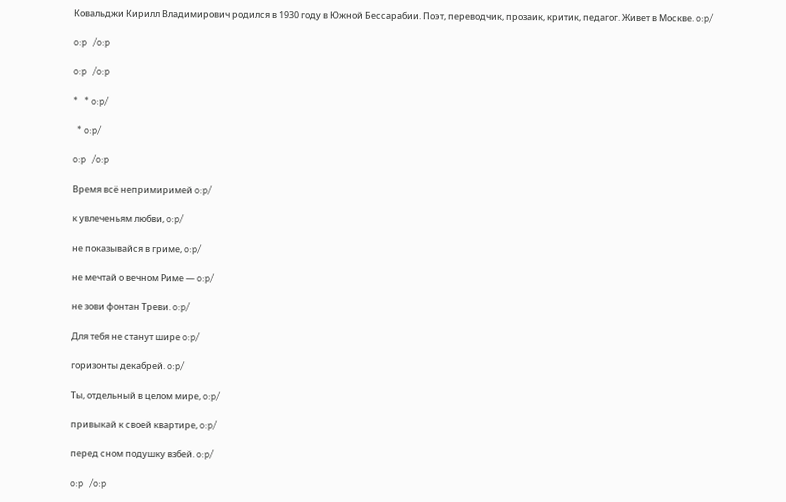Ковальджи Кирилл Владимирович родился в 1930 году в Южной Бессарабии. Поэт, переводчик, прозаик, критик, педагог. Живет в Москве. o:p/

o:p   /o:p

o:p   /o:p

*   * o:p/

  * o:p/

o:p   /o:p

Время всё непримиримей o:p/

к увлеченьям любви, o:p/

не показывайся в гриме, o:p/

не мечтай о вечном Риме — o:p/

не зови фонтан Треви. o:p/

Для тебя не станут шире o:p/

горизонты декабрей. o:p/

Ты, отдельный в целом мире, o:p/

привыкай к своей квартире, o:p/

перед сном подушку взбей. o:p/

o:p   /o:p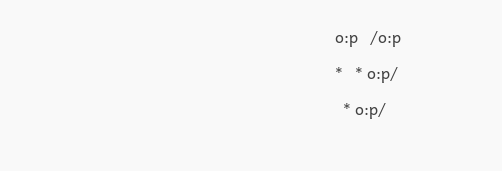o:p   /o:p

*   * o:p/

  * o:p/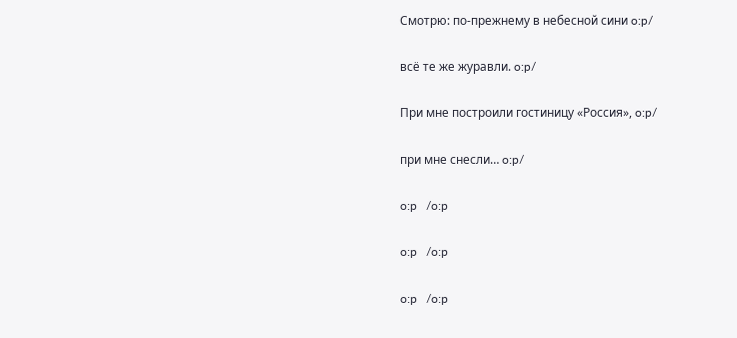Смотрю: по-прежнему в небесной сини o:p/

всё те же журавли. o:p/

При мне построили гостиницу «Россия», o:p/

при мне снесли… o:p/

o:p   /o:p

o:p   /o:p

o:p   /o:p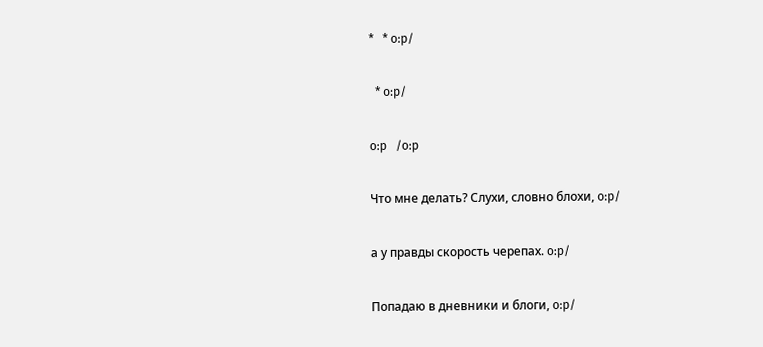*   * o:p/

  * o:p/

o:p   /o:p

Что мне делать? Слухи, словно блохи, o:p/

а у правды скорость черепах. o:p/

Попадаю в дневники и блоги, o:p/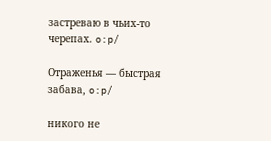застреваю в чьих-то черепах. o:p/

Отраженья — быстрая забава, o:p/

никого не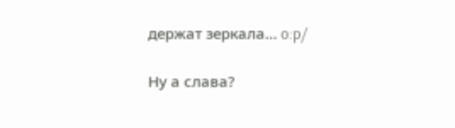держат зеркала… o:p/

Ну а слава?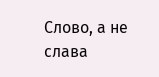Слово, а не слава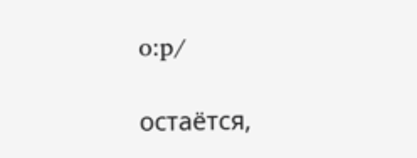o:p/

остаётся,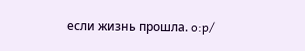если жизнь прошла. o:p/